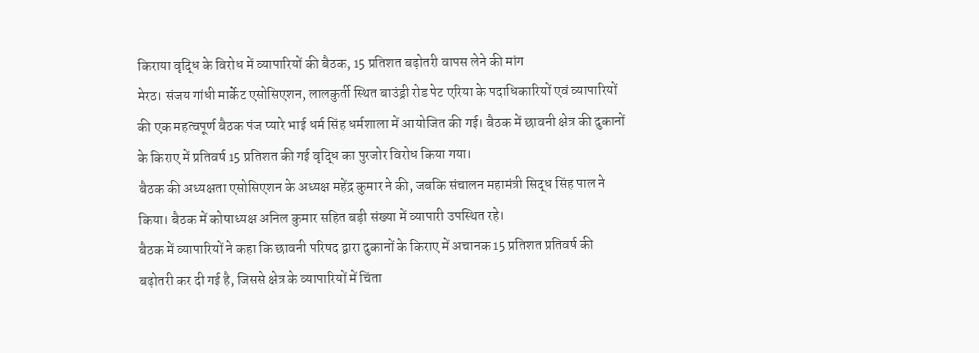किराया वृद्धि के विरोध में व्यापारियों की बैठक, 15 प्रतिशत बढ़ोतरी वापस लेने की मांग
मेरठ। संजय गांधी मार्केट एसोसिएशन, लालकुर्ती स्थित बाउंड्री रोड पेट एरिया के पदाधिकारियों एवं व्यापारियों की एक महत्वपूर्ण बैठक पंज प्यारे भाई धर्म सिंह धर्मशाला में आयोजित की गई। बैठक में छावनी क्षेत्र की दुकानों के किराए में प्रतिवर्ष 15 प्रतिशत की गई वृद्धि का पुरजोर विरोध किया गया।
बैठक की अध्यक्षता एसोसिएशन के अध्यक्ष महेंद्र कुमार ने की, जबकि संचालन महामंत्री सिद्ध सिंह पाल ने किया। बैठक में कोषाध्यक्ष अनिल कुमार सहित बड़ी संख्या में व्यापारी उपस्थित रहे।
बैठक में व्यापारियों ने कहा कि छावनी परिषद द्वारा दुकानों के किराए में अचानक 15 प्रतिशत प्रतिवर्ष की बढ़ोतरी कर दी गई है, जिससे क्षेत्र के व्यापारियों में चिंता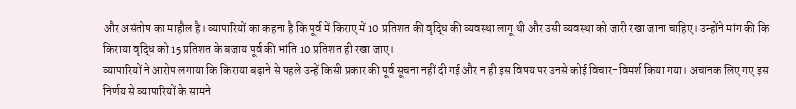और असंतोष का माहौल है। व्यापारियों का कहना है कि पूर्व में किराए में 10 प्रतिशत की वृद्धि की व्यवस्था लागू थी और उसी व्यवस्था को जारी रखा जाना चाहिए। उन्होंने मांग की कि किराया वृद्धि को 15 प्रतिशत के बजाय पूर्व की भांति 10 प्रतिशत ही रखा जाए।
व्यापारियों ने आरोप लगाया कि किराया बढ़ाने से पहले उन्हें किसी प्रकार की पूर्व सूचना नहीं दी गई और न ही इस विषय पर उनसे कोई विचार-विमर्श किया गया। अचानक लिए गए इस निर्णय से व्यापारियों के सामने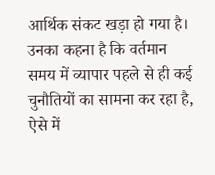आर्थिक संकट खड़ा हो गया है। उनका कहना है कि वर्तमान समय में व्यापार पहले से ही कई चुनौतियों का सामना कर रहा है, ऐसे में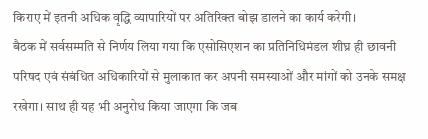किराए में इतनी अधिक वृद्धि व्यापारियों पर अतिरिक्त बोझ डालने का कार्य करेगी।
बैठक में सर्वसम्मति से निर्णय लिया गया कि एसोसिएशन का प्रतिनिधिमंडल शीघ्र ही छावनी परिषद एवं संबंधित अधिकारियों से मुलाकात कर अपनी समस्याओं और मांगों को उनके समक्ष रखेगा। साथ ही यह भी अनुरोध किया जाएगा कि जब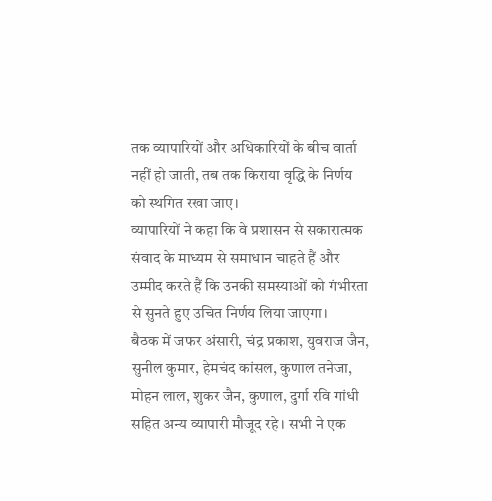तक व्यापारियों और अधिकारियों के बीच वार्ता नहीं हो जाती, तब तक किराया वृद्धि के निर्णय को स्थगित रखा जाए।
व्यापारियों ने कहा कि वे प्रशासन से सकारात्मक संवाद के माध्यम से समाधान चाहते हैं और उम्मीद करते हैं कि उनकी समस्याओं को गंभीरता से सुनते हुए उचित निर्णय लिया जाएगा।
बैठक में जफर अंसारी, चंद्र प्रकाश, युवराज जैन, सुनील कुमार, हेमचंद कांसल, कुणाल तनेजा, मोहन लाल, शुकर जैन, कुणाल, दुर्गा रवि गांधी सहित अन्य व्यापारी मौजूद रहे। सभी ने एक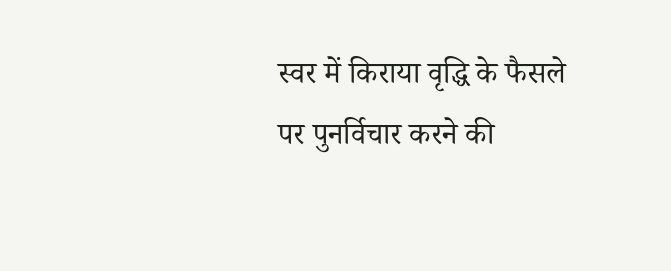स्वर में किराया वृद्धि के फैसले पर पुनर्विचार करने की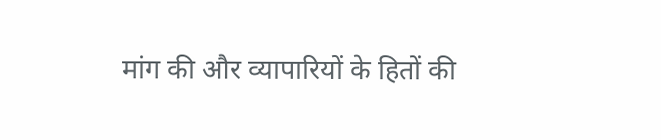मांग की और व्यापारियों के हितों की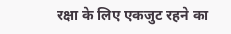रक्षा के लिए एकजुट रहने का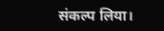संकल्प लिया।